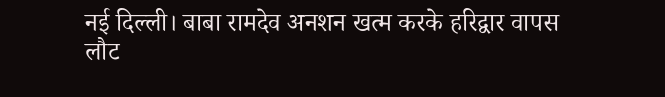नई दिल्ली। बाबा रामदेव अनशन खत्म करके हरिद्वार वापस लौट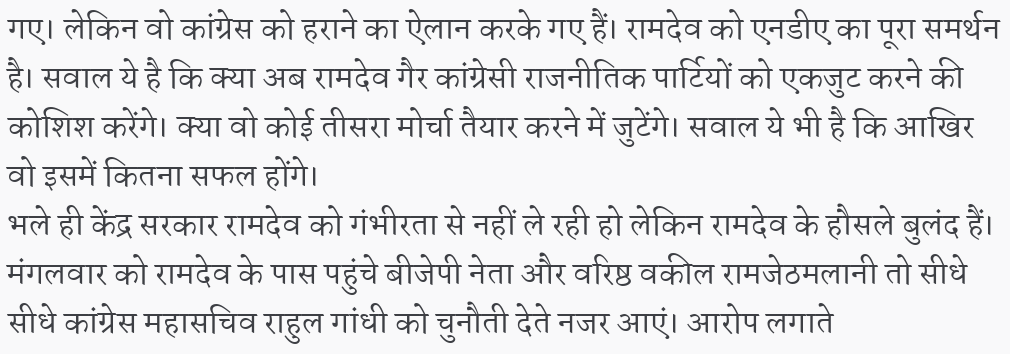गए। लेकिन वो कांग्रेस को हराने का ऐलान करके गए हैं। रामदेव को एनडीए का पूरा समर्थन है। सवाल ये है कि क्या अब रामदेव गैर कांग्रेसी राजनीतिक पार्टियों को एकजुट करने की कोशिश करेंगे। क्या वो कोई तीसरा मोर्चा तैयार करने में जुटेंगे। सवाल ये भी है कि आखिर वो इसमें कितना सफल होंगे।
भले ही केंद्र सरकार रामदेव को गंभीरता से नहीं ले रही हो लेकिन रामदेव के हौसले बुलंद हैं। मंगलवार को रामदेव के पास पहुंचे बीजेपी नेता और वरिष्ठ वकील रामजेठमलानी तो सीधे सीधे कांग्रेस महासचिव राहुल गांधी को चुनौती देते नजर आएं। आरोप लगाते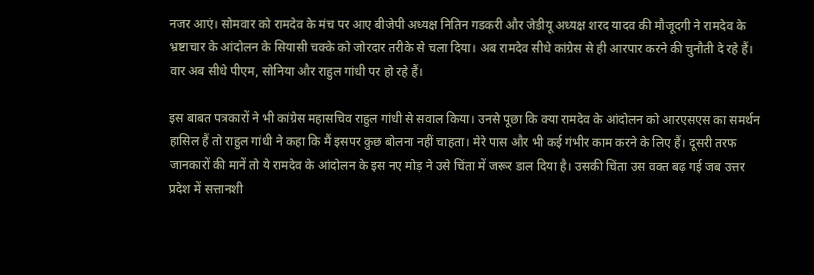नजर आएं। सोमवार को रामदेव के मंच पर आए बीजेपी अध्यक्ष नितिन गडकरी और जेडीयू अध्यक्ष शरद यादव की मौजूदगी ने रामदेव के भ्रष्टाचार के आंदोलन के सियासी चक्के को जोरदार तरीके से चला दिया। अब रामदेव सीधे कांग्रेस से ही आरपार करने की चुनौती दे रहे हैं। वार अब सीधे पीएम, सोनिया और राहुल गांधी पर हो रहे हैं।

इस बाबत पत्रकारों ने भी कांग्रेस महासचिव राहुल गांधी से सवाल किया। उनसे पूछा कि क्या रामदेव के आंदोलन को आरएसएस का समर्थन हासिल हैं तो राहुल गांधी ने कहा कि मैं इसपर कुछ बोलना नहीं चाहता। मेरे पास और भी कई गंभीर काम करने के लिए हैं। दूसरी तरफ जानकारों की मानें तो ये रामदेव के आंदोलन के इस नए मोड़ ने उसे चिंता में जरूर डाल दिया है। उसकी चिंता उस वक्त बढ़ गई जब उत्तर प्रदेश में सत्तानशी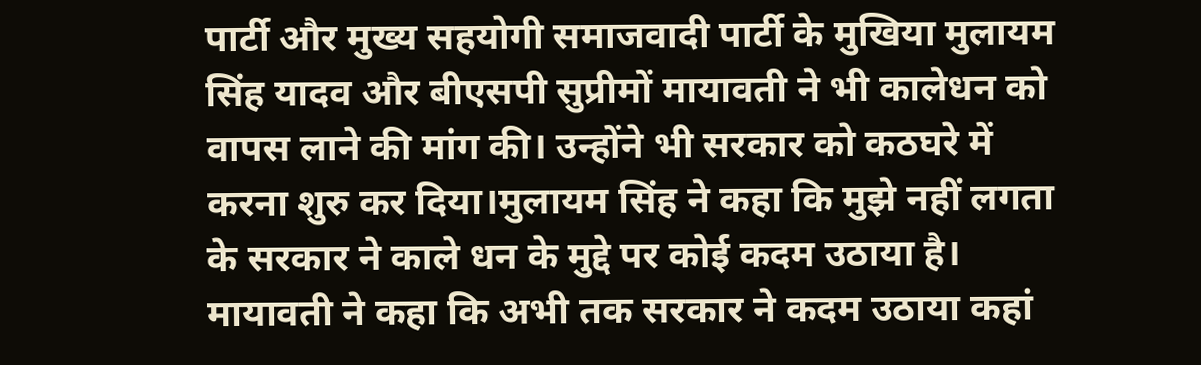पार्टी और मुख्य सहयोगी समाजवादी पार्टी के मुखिया मुलायम सिंह यादव और बीएसपी सुप्रीमों मायावती ने भी कालेधन को वापस लाने की मांग की। उन्होंने भी सरकार को कठघरे में करना शुरु कर दिया।मुलायम सिंह ने कहा कि मुझे नहीं लगता के सरकार ने काले धन के मुद्दे पर कोई कदम उठाया है।
मायावती ने कहा कि अभी तक सरकार ने कदम उठाया कहां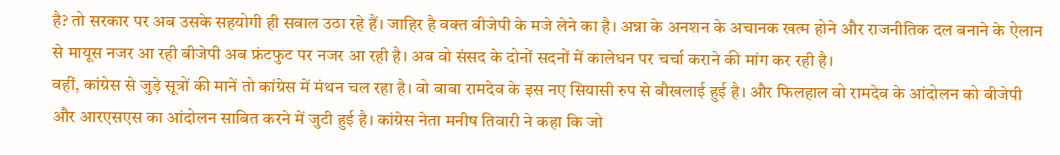है? तो सरकार पर अब उसके सहयोगी ही सवाल उठा रहे हैं। जाहिर है वक्त बीजेपी के मजे लेने का है। अन्ना के अनशन के अचानक खत्म होने और राजनीतिक दल बनाने के ऐलान से मायूस नजर आ रही बीजेपी अब फ्रंटफुट पर नजर आ रही है। अब वो संसद के दोनों सदनों में कालेधन पर चर्चा कराने की मांग कर रही है।
वहीं, कांग्रेस से जुड़े सूत्रों की मानें तो कांग्रेस में मंथन चल रहा है। वो बाबा रामदेव के इस नए सियासी रुप से बौखलाई हुई है। और फिलहाल वो रामदेव के आंदोलन को बीजेपी और आरएसएस का आंदोलन साबित करने में जुटी हुई है। कांग्रेस नेता मनीष तिवारी ने कहा कि जो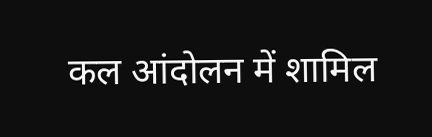कल आंदोलन में शामिल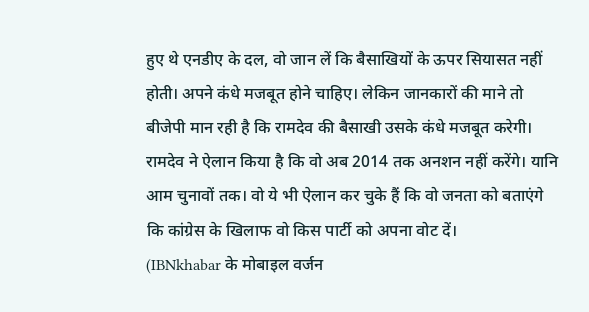हुए थे एनडीए के दल, वो जान लें कि बैसाखियों के ऊपर सियासत नहीं होती। अपने कंधे मजबूत होने चाहिए। लेकिन जानकारों की माने तो बीजेपी मान रही है कि रामदेव की बैसाखी उसके कंधे मजबूत करेगी। रामदेव ने ऐलान किया है कि वो अब 2014 तक अनशन नहीं करेंगे। यानि आम चुनावों तक। वो ये भी ऐलान कर चुके हैं कि वो जनता को बताएंगे कि कांग्रेस के खिलाफ वो किस पार्टी को अपना वोट दें।
(IBNkhabar के मोबाइल वर्जन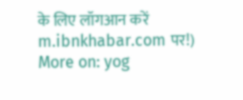के लिए लॉगआन करें m.ibnkhabar.com पर!)
More on: yog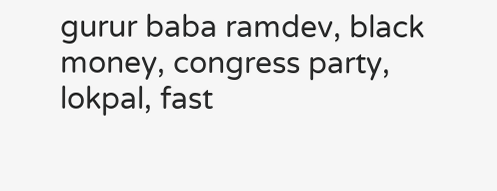gurur baba ramdev, black money, congress party, lokpal, fast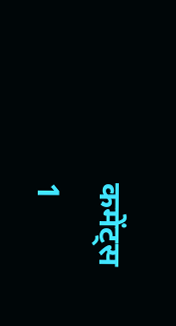कमेंट्स
1